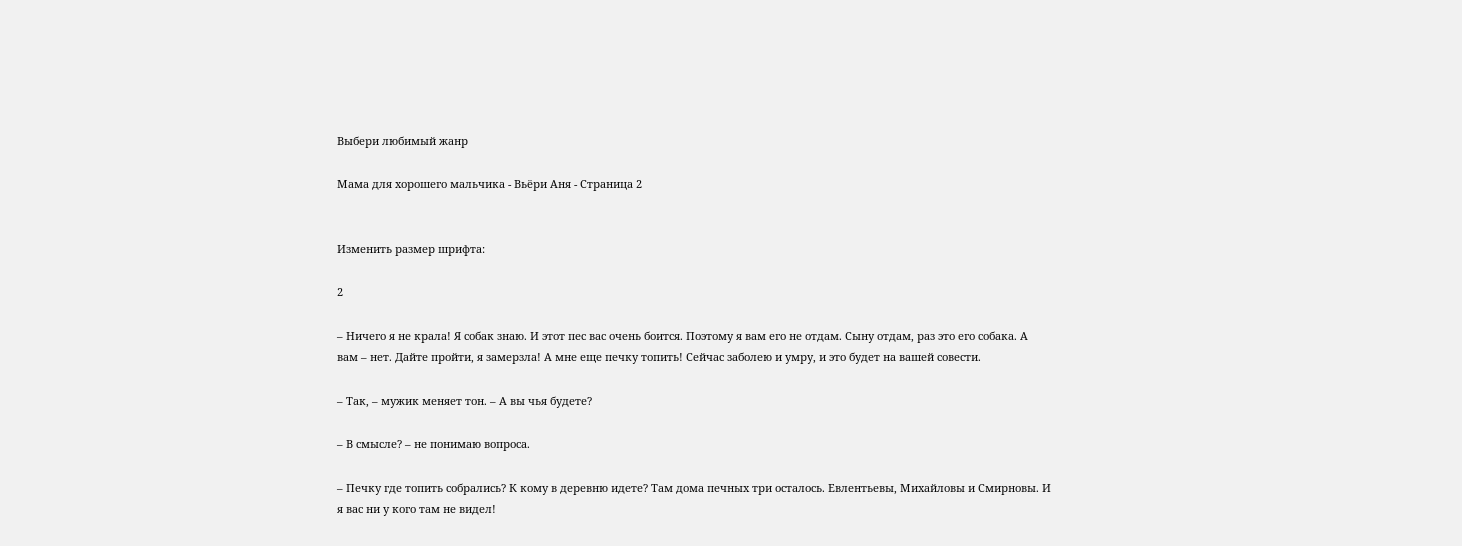Выбери любимый жанр

Мама для хорошего мальчика - Вьёри Аня - Страница 2


Изменить размер шрифта:

2

– Ничего я не крала! Я собак знаю. И этот пес вас очень боится. Поэтому я вам его не отдам. Сыну отдам, раз это его собака. А вам – нет. Дайте пройти, я замерзла! А мне еще печку топить! Сейчас заболею и умру, и это будет на вашей совести.

– Так, – мужик меняет тон. – А вы чья будете?

– В смысле? – не понимаю вопроса.

– Печку где топить собрались? К кому в деревню идете? Там дома печных три осталось. Евлентьевы, Михайловы и Смирновы. И я вас ни у кого там не видел!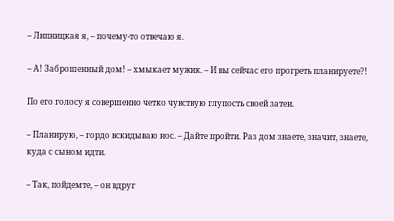– Липницкая я, – почему-то отвечаю я.

– А! Заброшенный дом! – хмыкает мужик. – И вы сейчас его прогреть планируете?!

По его голосу я совершенно четко чувствую глупость своей затеи.

– Планирую, – гордо вскидываю нос. – Дайте пройти. Раз дом знаете, значит, знаете, куда с сыном идти.

– Так, пойдемте, – он вдруг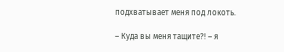подхватывает меня под локоть.

– Куда вы меня тащите?! – я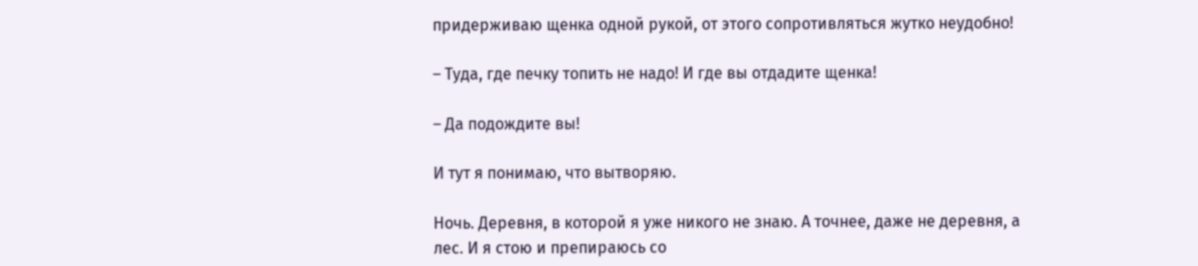придерживаю щенка одной рукой, от этого сопротивляться жутко неудобно!

– Туда, где печку топить не надо! И где вы отдадите щенка!

– Да подождите вы!

И тут я понимаю, что вытворяю.

Ночь. Деревня, в которой я уже никого не знаю. А точнее, даже не деревня, а лес. И я стою и препираюсь со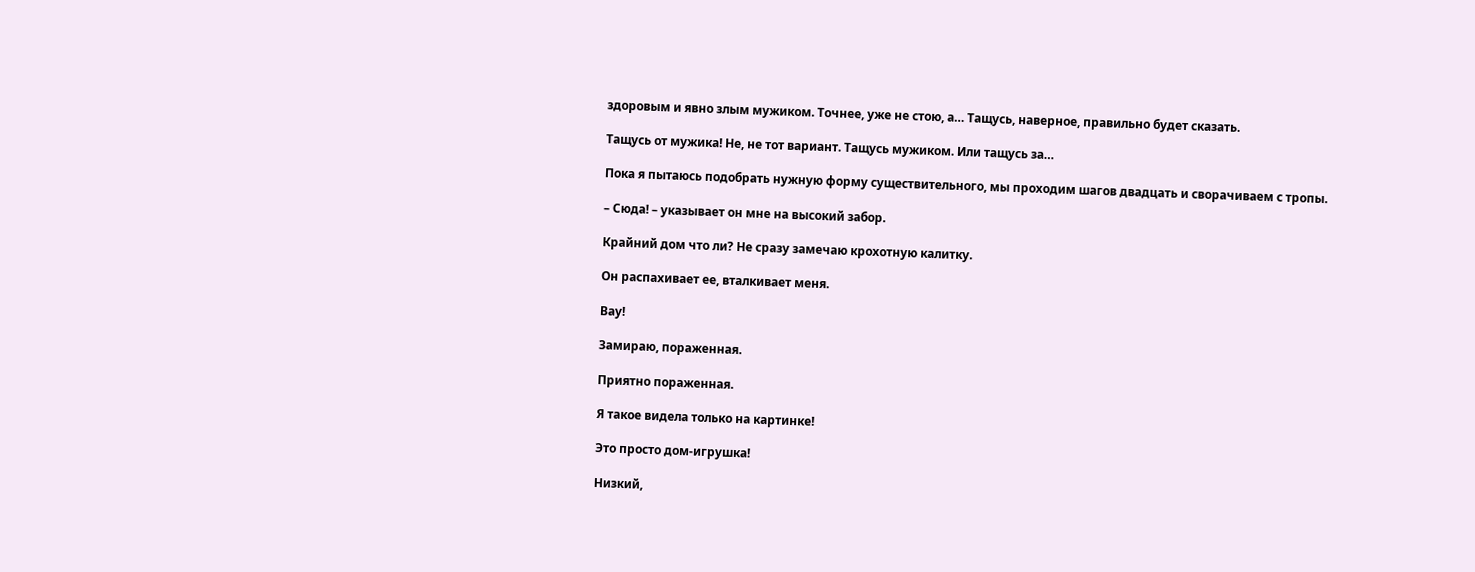здоровым и явно злым мужиком. Точнее, уже не стою, а… Тащусь, наверное, правильно будет сказать.

Тащусь от мужика! Не, не тот вариант. Тащусь мужиком. Или тащусь за…

Пока я пытаюсь подобрать нужную форму существительного, мы проходим шагов двадцать и сворачиваем с тропы.

– Сюда! – указывает он мне на высокий забор.

Крайний дом что ли? Не сразу замечаю крохотную калитку.

Он распахивает ее, вталкивает меня.

Вау!

Замираю, пораженная.

Приятно пораженная.

Я такое видела только на картинке!

Это просто дом-игрушка!

Низкий,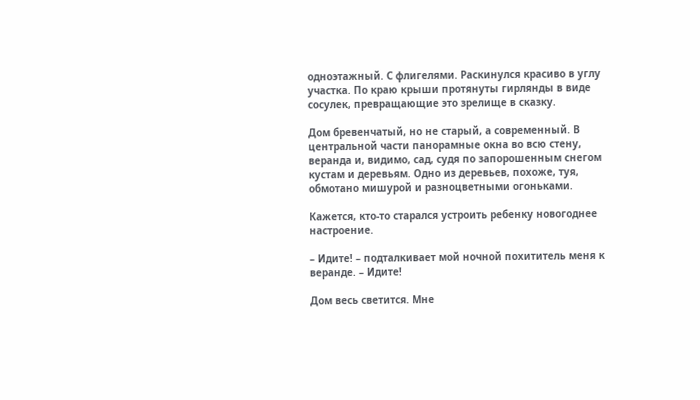одноэтажный. С флигелями. Раскинулся красиво в углу участка. По краю крыши протянуты гирлянды в виде сосулек, превращающие это зрелище в сказку.

Дом бревенчатый, но не старый, а современный. В центральной части панорамные окна во всю стену, веранда и, видимо, сад, судя по запорошенным снегом кустам и деревьям. Одно из деревьев, похоже, туя, обмотано мишурой и разноцветными огоньками.

Кажется, кто-то старался устроить ребенку новогоднее настроение.

– Идите! – подталкивает мой ночной похититель меня к веранде. – Идите!

Дом весь светится. Мне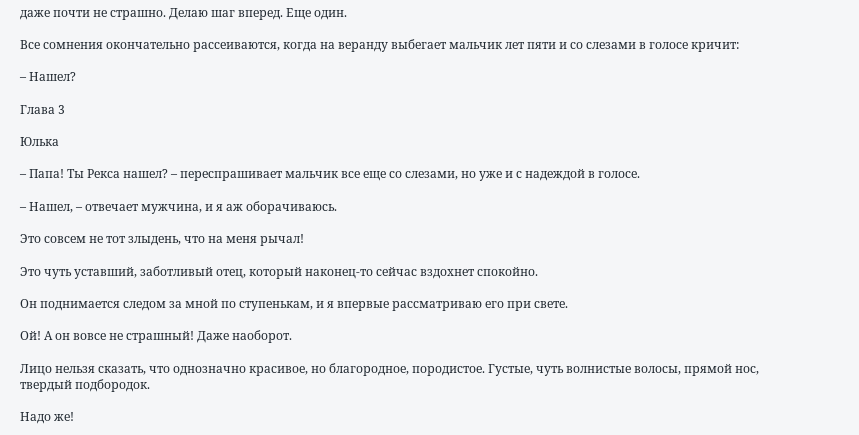даже почти не страшно. Делаю шаг вперед. Еще один.

Все сомнения окончательно рассеиваются, когда на веранду выбегает мальчик лет пяти и со слезами в голосе кричит:

– Нашел?

Глава 3

Юлька

– Папа! Ты Рекса нашел? – переспрашивает мальчик все еще со слезами, но уже и с надеждой в голосе.

– Нашел, – отвечает мужчина, и я аж оборачиваюсь.

Это совсем не тот злыдень, что на меня рычал!

Это чуть уставший, заботливый отец, который наконец-то сейчас вздохнет спокойно.

Он поднимается следом за мной по ступенькам, и я впервые рассматриваю его при свете.

Ой! А он вовсе не страшный! Даже наоборот.

Лицо нельзя сказать, что однозначно красивое, но благородное, породистое. Густые, чуть волнистые волосы, прямой нос, твердый подбородок.

Надо же!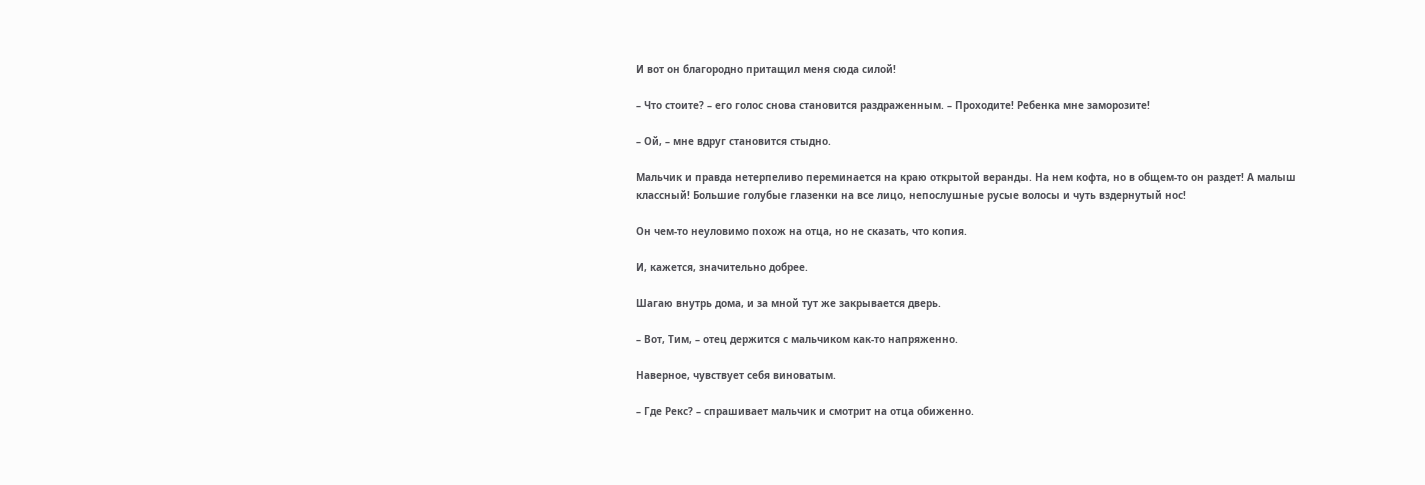И вот он благородно притащил меня сюда силой!

– Что стоите? – его голос снова становится раздраженным. – Проходите! Ребенка мне заморозите!

– Ой, – мне вдруг становится стыдно.

Мальчик и правда нетерпеливо переминается на краю открытой веранды. На нем кофта, но в общем-то он раздет! А малыш классный! Большие голубые глазенки на все лицо, непослушные русые волосы и чуть вздернутый нос!

Он чем-то неуловимо похож на отца, но не сказать, что копия.

И, кажется, значительно добрее.

Шагаю внутрь дома, и за мной тут же закрывается дверь.

– Вот, Тим, – отец держится с мальчиком как-то напряженно.

Наверное, чувствует себя виноватым.

– Где Рекс? – спрашивает мальчик и смотрит на отца обиженно.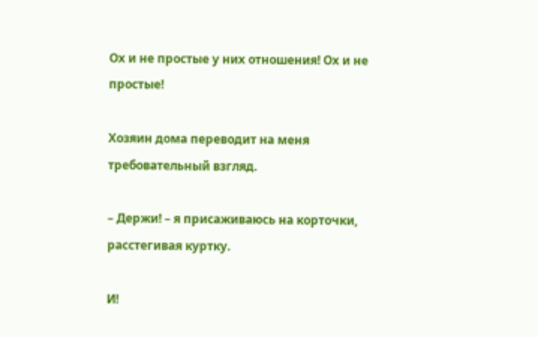Ох и не простые у них отношения! Ох и не простые!

Хозяин дома переводит на меня требовательный взгляд.

– Держи! – я присаживаюсь на корточки, расстегивая куртку.

И!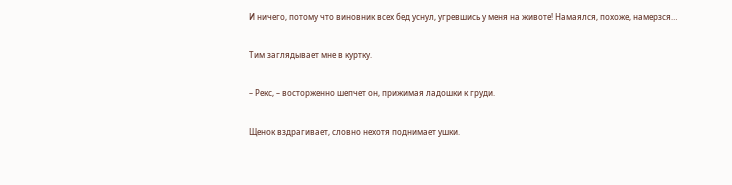И ничего, потому что виновник всех бед уснул, угревшись у меня на животе! Намаялся, похоже, намерзся…

Тим заглядывает мне в куртку.

– Рекс, – восторженно шепчет он, прижимая ладошки к груди.

Щенок вздрагивает, словно нехотя поднимает ушки.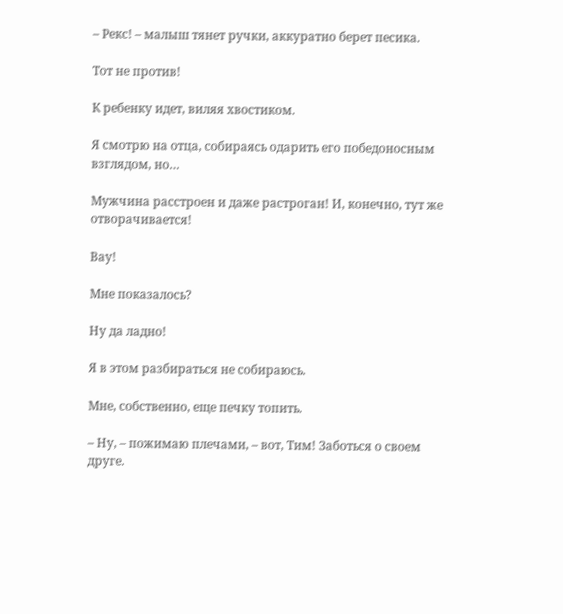– Рекс! – малыш тянет ручки, аккуратно берет песика.

Тот не против!

К ребенку идет, виляя хвостиком.

Я смотрю на отца, собираясь одарить его победоносным взглядом, но…

Мужчина расстроен и даже растроган! И, конечно, тут же отворачивается!

Вау!

Мне показалось?

Ну да ладно!

Я в этом разбираться не собираюсь.

Мне, собственно, еще печку топить.

– Ну, – пожимаю плечами, – вот, Тим! Заботься о своем друге.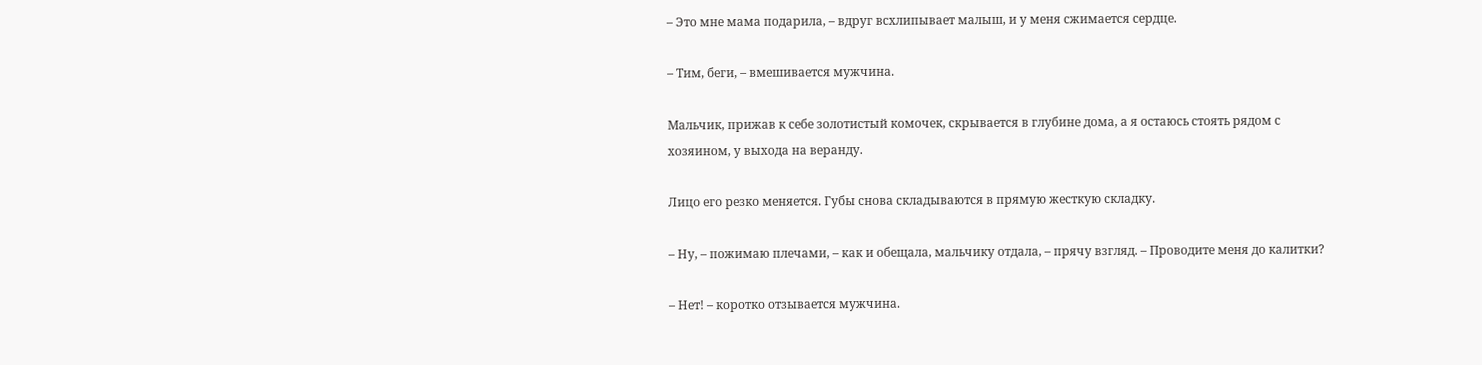– Это мне мама подарила, – вдруг всхлипывает малыш, и у меня сжимается сердце.

– Тим, беги, – вмешивается мужчина.

Мальчик, прижав к себе золотистый комочек, скрывается в глубине дома, а я остаюсь стоять рядом с хозяином, у выхода на веранду.

Лицо его резко меняется. Губы снова складываются в прямую жесткую складку.

– Ну, – пожимаю плечами, – как и обещала, мальчику отдала, – прячу взгляд. – Проводите меня до калитки?

– Нет! – коротко отзывается мужчина.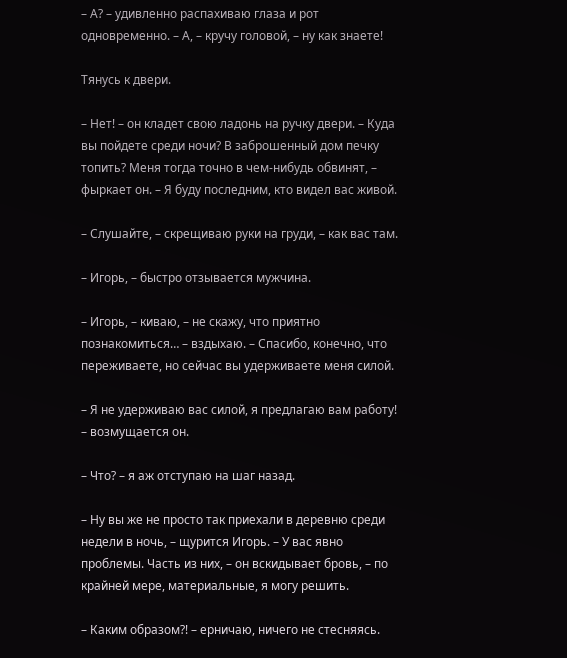– А? – удивленно распахиваю глаза и рот одновременно. – А, – кручу головой, – ну как знаете!

Тянусь к двери.

– Нет! – он кладет свою ладонь на ручку двери. – Куда вы пойдете среди ночи? В заброшенный дом печку топить? Меня тогда точно в чем-нибудь обвинят, – фыркает он. – Я буду последним, кто видел вас живой.

– Слушайте, – скрещиваю руки на груди, – как вас там.

– Игорь, – быстро отзывается мужчина.

– Игорь, – киваю, – не скажу, что приятно познакомиться… – вздыхаю. – Спасибо, конечно, что переживаете, но сейчас вы удерживаете меня силой.

– Я не удерживаю вас силой, я предлагаю вам работу! – возмущается он.

– Что? – я аж отступаю на шаг назад.

– Ну вы же не просто так приехали в деревню среди недели в ночь, – щурится Игорь. – У вас явно проблемы. Часть из них, – он вскидывает бровь, – по крайней мере, материальные, я могу решить.

– Каким образом?! – ерничаю, ничего не стесняясь.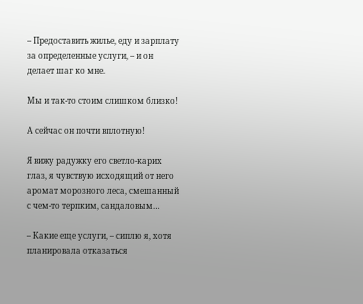– Предоставить жилье, еду и зарплату за определенные услуги, – и он делает шаг ко мне.

Мы и так-то стоим слишком близко!

А сейчас он почти вплотную!

Я вижу радужку его светло-карих глаз, я чувствую исходящий от него аромат морозного леса, смешанный с чем-то терпким, сандаловым…

– Какие еще услуги, – сиплю я, хотя планировала отказаться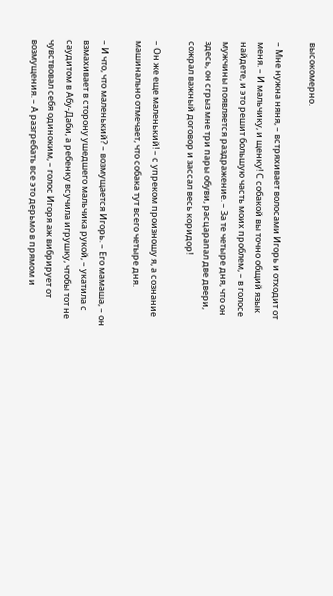высокомерно.

– Мне нужна няня, – встряхивает волосами Игорь и отходит от меня. – И мальчику, и щенку! С собакой вы точно общий язык найдете, и это решит большую часть моих проблем, – в голосе мужчины появляется раздражение. – За те четыре дня, что он здесь, он сгрыз мне три пары обуви, расцарапал две двери, сожрал важный договор и зассал весь коридор!

– Он же еще маленький! – с упреком произношу я, а сознание машинально отмечает, что собака тут всего четыре дня.

– И что, что маленький? – возмущается Игорь. – Его мамаша, – он взмахивает в сторону ушедшего мальчика рукой, – укатила с саудитом в Абу-Даби, а ребенку всучила игрушку, чтобы тот не чувствовал себя одиноким, – голос Игоря аж вибрирует от возмущения. – А разгребать все это дерьмо в прямом и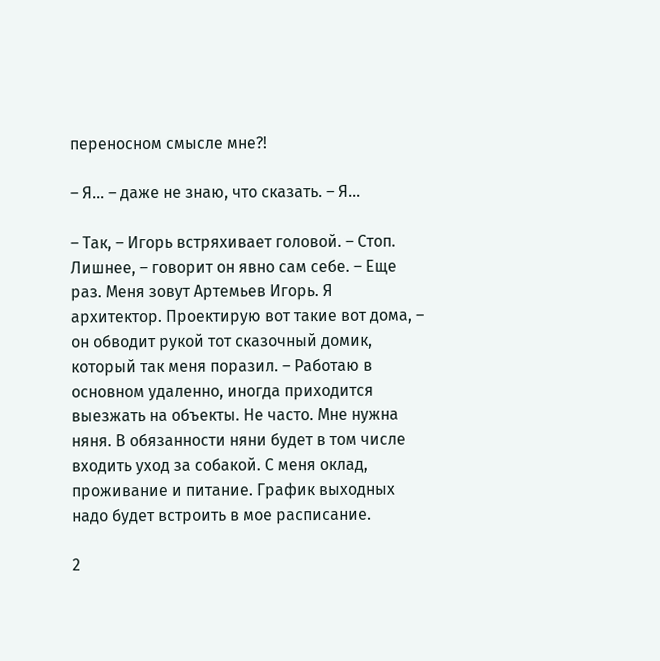переносном смысле мне?!

– Я… – даже не знаю, что сказать. – Я…

– Так, – Игорь встряхивает головой. – Стоп. Лишнее, – говорит он явно сам себе. – Еще раз. Меня зовут Артемьев Игорь. Я архитектор. Проектирую вот такие вот дома, – он обводит рукой тот сказочный домик, который так меня поразил. – Работаю в основном удаленно, иногда приходится выезжать на объекты. Не часто. Мне нужна няня. В обязанности няни будет в том числе входить уход за собакой. С меня оклад, проживание и питание. График выходных надо будет встроить в мое расписание.

2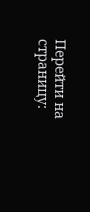Перейти на страницу: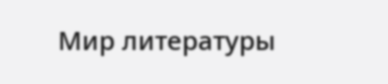Мир литературы